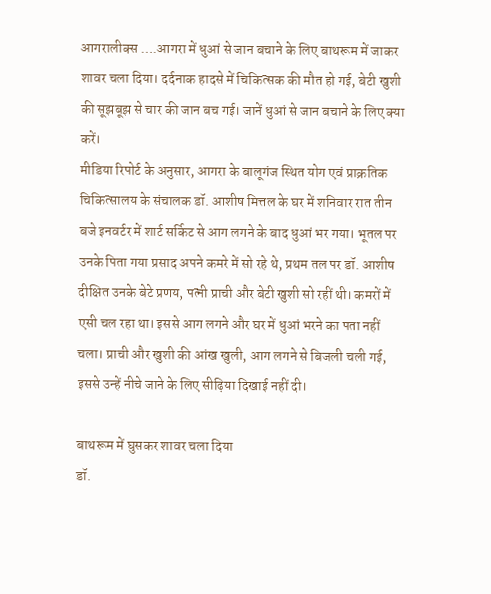आगरालीक्स ….आगरा में धुआं से जान बचाने के लिए बाथरूम में जाकर शावर चला दिया। दर्दनाक हादसे में चिकित्सक की मौत हो गई, बेटी खुशी की सूझबूझ से चार की जान बच गई। जानें धुआं से जान बचाने के लिए क्या करें।
मीडिया रिपोर्ट के अनुसार, आगरा के बालूगंज स्थित योग एवं प्राक्रतिक चिकित्सालय के संचालक डॉ. आशीष मित्तल के घर में शनिवार रात तीन बजे इनवर्टर में शार्ट सर्किट से आग लगने के बाद धुआं भर गया। भूतल पर उनके पिता गया प्रसाद अपने कमरे में सो रहे थे, प्रथम तल पर डॉ. आशीष दीक्षित उनके बेटे प्रणय, पत्नी प्राची और बेटी खुशी सो रहीं थी। कमरों में एसी चल रहा था। इससे आग लगने और घर में धुआं भरने का पता नहीं चला। प्राची और खुशी की आंख खुली, आग लगने से बिजली चली गई, इससे उन्हें नीचे जाने के लिए सीढ़िया दिखाई नहीं दी।

बाथरूम में घुसकर शावर चला दिया
डॉ.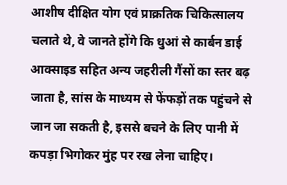आशीष दीक्षित योग एवं प्राक्रतिक चिकित्सालय चलाते थे, वे जानते होंगे कि धुआं से कार्बन डाई आक्साइड सहित अन्य जहरीली गैंसों का स्तर बढ़ जाता है, सांस के माध्यम से फेंफड़ों तक पहुंचने से जान जा सकती है, इससे बचने के लिए पानी में कपड़ा भिगोकर मुंह पर रख लेना चाहिए।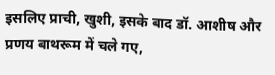इसलिए प्राची, खुशी, इसके बाद डॉ. आशीष और प्रणय बाथरूम में चले गए,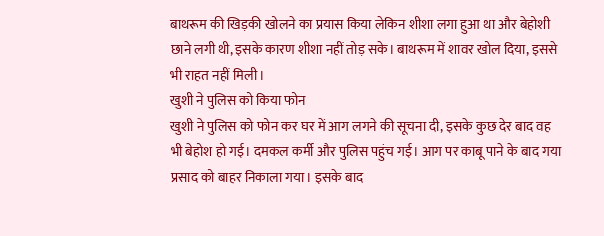बाथरूम की खिड़की खोलने का प्रयास किया लेकिन शीशा लगा हुआ था और बेहोशी छाने लगी थी, इसके कारण शीशा नहीं तोड़ सके। बाथरूम में शावर खोल दिया, इससे भी राहत नहीं मिली।
खुशी ने पुलिस को किया फोन
खुशी ने पुलिस को फोन कर घर में आग लगने की सूचना दी, इसके कुछ देर बाद वह भी बेहोश हो गई। दमकल कर्मी और पुलिस पहुंच गई। आग पर काबू पाने के बाद गया प्रसाद को बाहर निकाला गया। इसके बाद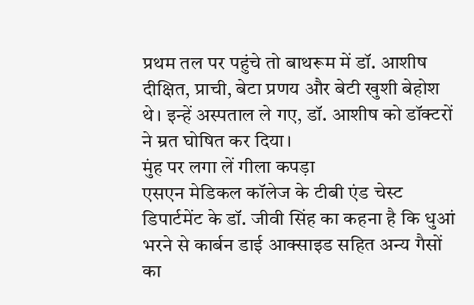प्रथम तल पर पहुंचे तो बाथरूम में डॉ. आशीष दीक्षित, प्राची, बेटा प्रणय और बेटी खुशी बेहोश थे। इन्हें अस्पताल ले गए, डॉ. आशीष को डॉक्टरों ने म्रत घोषित कर दिया।
मुंह पर लगा लें गीला कपड़ा
एसएन मेडिकल कॉलेज के टीबी एंड चेस्ट डिपार्टमेंट के डॉ. जीवी सिंह का कहना है कि धुआं भरने से कार्बन डाई आक्साइड सहित अन्य गैसों का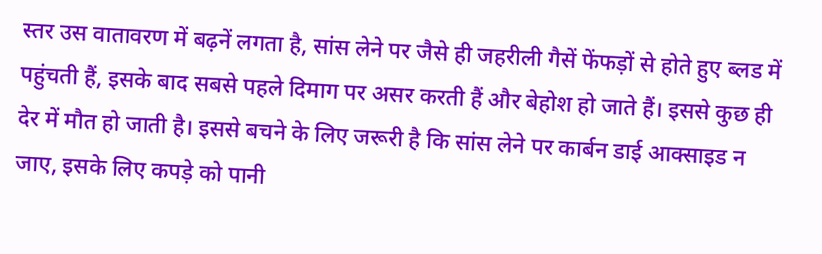स्तर उस वातावरण में बढ़नें लगता है, सांस लेने पर जैसे ही जहरीली गैसें फेंफड़ों से होते हुए ब्लड में पहुंचती हैं, इसके बाद सबसे पहले दिमाग पर असर करती हैं और बेहोश हो जाते हैं। इससे कुछ ही देर में मौत हो जाती है। इससे बचने के लिए जरूरी है कि सांस लेने पर कार्बन डाई आक्साइड न जाए, इसके लिए कपड़े को पानी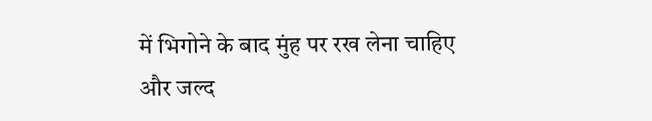में भिगोने के बाद मुंह पर रख लेना चाहिए और जल्द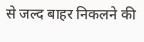से जल्द बाहर निकलने की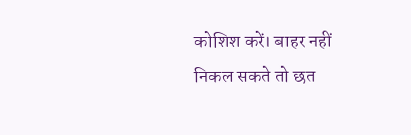कोशिश करें। बाहर नहीं निकल सकते तो छत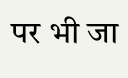पर भी जा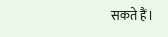सकते हैं।